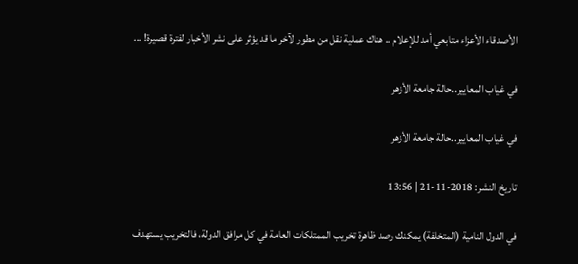الأصدقاء الأعزاء متابعي أمد للإعلام .. هناك عملية نقل من مطور لآخر ما قد يؤثر على نشر الأخبار لفترة قصيرة! ...

في غياب المعايير..حالة جامعة الأزهر

في غياب المعايير..حالة جامعة الأزهر

تاريخ النشر: 2018-11-21 | 13:56

في الدول النامية (المتخلفة) يمكنك رصد ظاهرة تخريب الممتلكات العامة في كل مرافق الدولة، فالتخريب يستهدف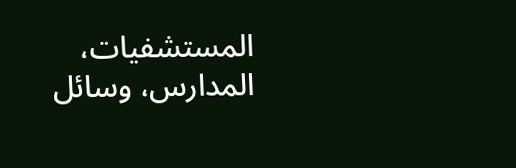المستشفيات، المدارس، وسائل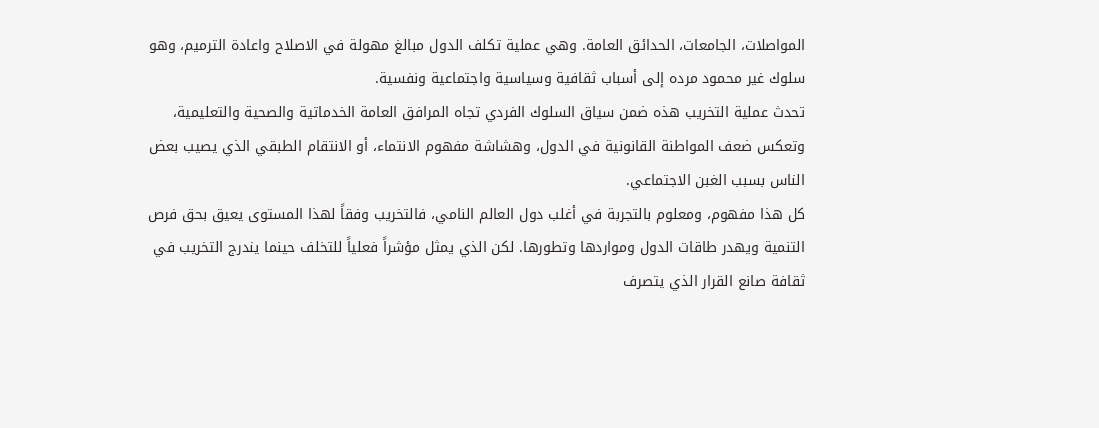المواصلات، الجامعات، الحدائق العامة. وهي عملية تكلف الدول مبالغ مهولة في الاصلاح واعادة الترميم، وهو سلوك غير محمود مرده إلى أسباب ثقافية وسياسية واجتماعية ونفسية.
تحدث عملية التخريب هذه ضمن سياق السلوك الفردي تجاه المرافق العامة الخدماتية والصحية والتعليمية، وتعكس ضعف المواطنة القانونية في الدول، وهشاشة مفهوم الانتماء، أو الانتقام الطبقي الذي يصيب بعض الناس بسبب الغبن الاجتماعي.
كل هذا مفهوم، ومعلوم بالتجربة في أغلب دول العالم النامي، فالتخريب وفقاً لهذا المستوى يعيق بحق فرص التنمية ويهدر طاقات الدول ومواردها وتطورها. لكن الذي يمثل مؤشراً فعلياً للتخلف حينما يندرج التخريب في ثقافة صانع القرار الذي يتصرف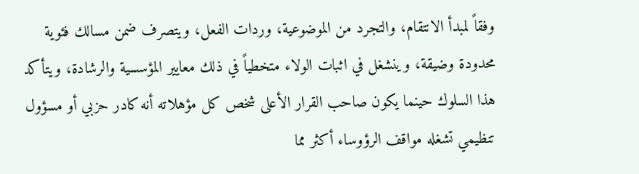وفقاً لمبدأ الانتقام، والتجرد من الموضوعية، وردات الفعل، ويتصرف ضمن مسالك فئوية محدودة وضيقة، وينشغل في اثبات الولاء متخطياً في ذلك معايير المؤسسية والرشادة، ويتأكد هذا السلوك حينما يكون صاحب القرار الأعلى شخص كل مؤهلاته أنه كادر حزبي أو مسؤول تنظيمي تشغله مواقف الرؤوساء أكثر مما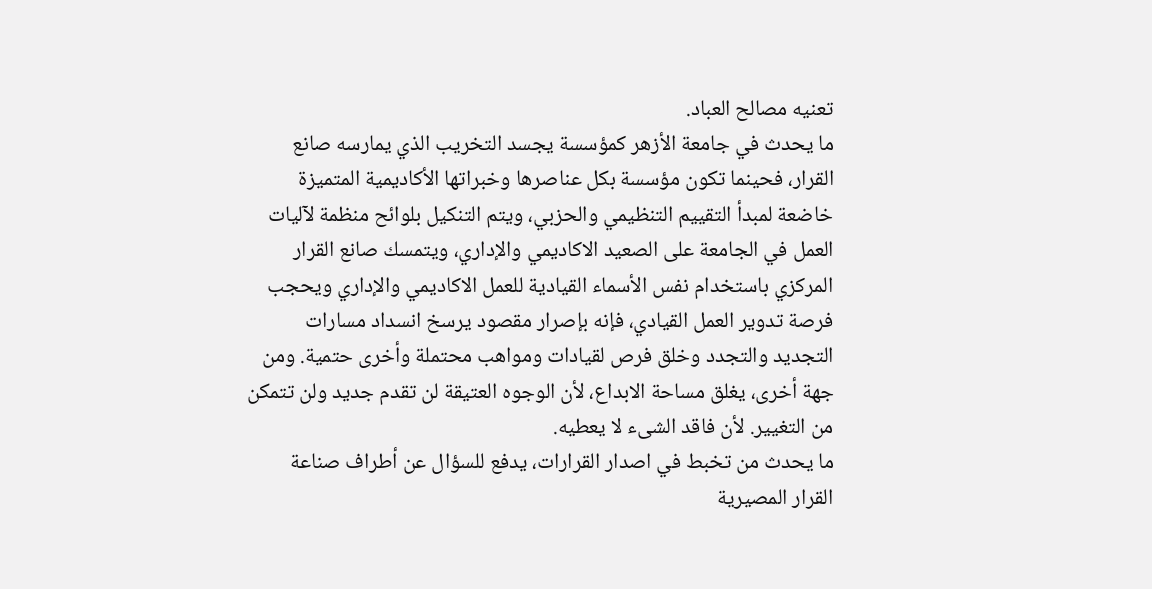تعنيه مصالح العباد.
ما يحدث في جامعة الأزهر كمؤسسة يجسد التخريب الذي يمارسه صانع القرار، فحينما تكون مؤسسة بكل عناصرها وخبراتها الأكاديمية المتميزة خاضعة لمبدأ التقييم التنظيمي والحزبي، ويتم التنكيل بلوائح منظمة لآليات العمل في الجامعة على الصعيد الاكاديمي والإداري، ويتمسك صانع القرار المركزي باستخدام نفس الأسماء القيادية للعمل الاكاديمي والإداري ويحجب فرصة تدوير العمل القيادي، فإنه بإصرار مقصود يرسخ انسداد مسارات التجديد والتجدد وخلق فرص لقيادات ومواهب محتملة وأخرى حتمية. ومن جهة أخرى، يغلق مساحة الابداع، لأن الوجوه العتيقة لن تقدم جديد ولن تتمكن من التغيير. لأن فاقد الشىء لا يعطيه.
ما يحدث من تخبط في اصدار القرارات، يدفع للسؤال عن أطراف صناعة القرار المصيرية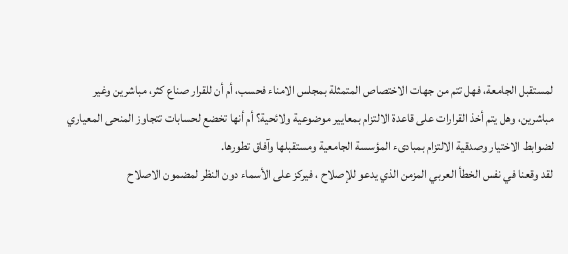لمستقبل الجامعة، فهل تتم من جهات الاختصاص المتمثلة بمجلس الامناء فحسب، أم أن للقرار صناع كثر، مباشرين وغير مباشرين، وهل يتم أخذ القرارات على قاعدة الالتزام بمعايير موضوعية ولائحية؟ أم أنها تخضع لحسابات تتجاوز المنحى المعياري لضوابط الاختيار وصدقية الالتزام بمبادىء المؤسسة الجامعية ومستقبلها وآفاق تطورها.
لقد وقعنا في نفس الخطأ العربي المزمن الذي يدعو للإصلاح ، فيركز على الأسماء دون النظر لمضمون الاصلاح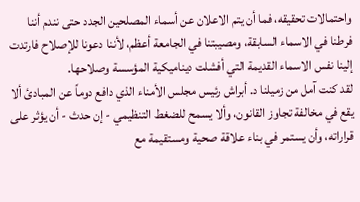واحتمالات تحقيقه، فما أن يتم الاعلان عن أسماء المصلحين الجدد حتى نندم أننا فرطنا في الاسماء السابقة، ومصيبتنا في الجامعة أعظم، لأننا دعونا للإصلاح فارتدت إلينا نفس الاسماء القديمة التي أفشلت ديناميكية المؤسسة وصلاحها.
لقد كنت آمل من زميلنا د. أبراش رئيس مجلس الأمناء الذي دافع دوماً عن المبادئ ألا يقع في مخالفة تجاوز القانون، وألا يسمح للضغط التنظيمي - إن حدث - أن يؤثر على قراراته، وأن يستمر في بناء علاقة صحية ومستقيمة مع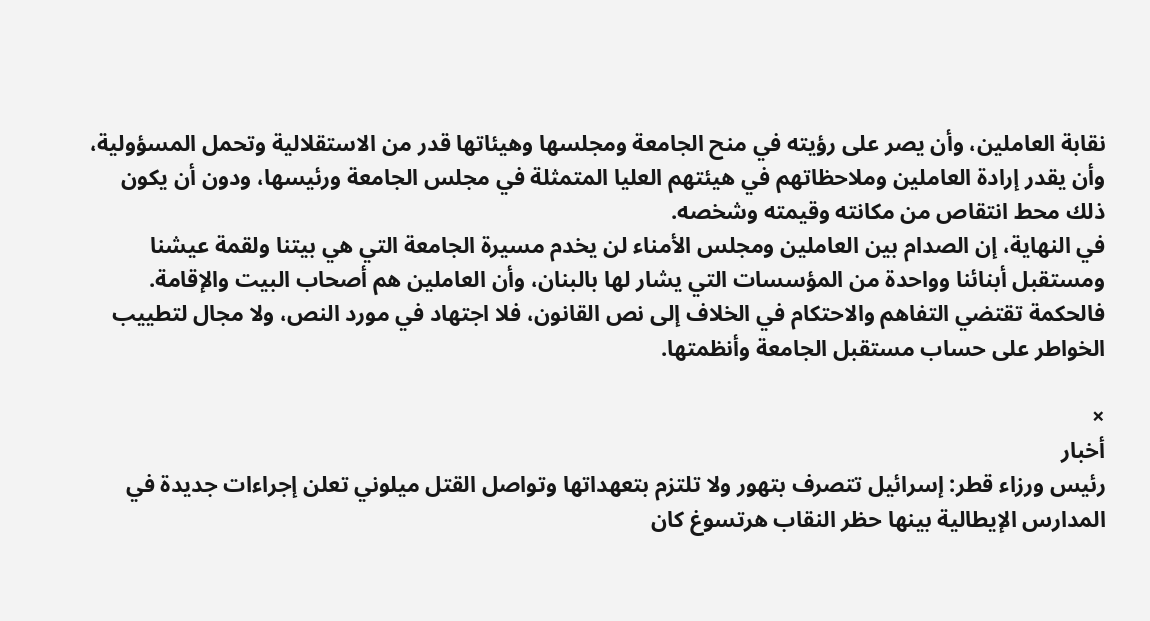نقابة العاملين، وأن يصر على رؤيته في منح الجامعة ومجلسها وهيئاتها قدر من الاستقلالية وتحمل المسؤولية، وأن يقدر إرادة العاملين وملاحظاتهم في هيئتهم العليا المتمثلة في مجلس الجامعة ورئيسها، ودون أن يكون ذلك محط انتقاص من مكانته وقيمته وشخصه.
في النهاية، إن الصدام بين العاملين ومجلس الأمناء لن يخدم مسيرة الجامعة التي هي بيتنا ولقمة عيشنا ومستقبل أبنائنا وواحدة من المؤسسات التي يشار لها بالبنان، وأن العاملين هم أصحاب البيت والإقامة. فالحكمة تقتضي التفاهم والاحتكام في الخلاف إلى نص القانون، فلا اجتهاد في مورد النص، ولا مجال لتطييب الخواطر على حساب مستقبل الجامعة وأنظمتها.

×
أخبار
رئيس ورزاء قطر: إسرائيل تتصرف بتهور ولا تلتزم بتعهداتها وتواصل القتل ميلوني تعلن إجراءات جديدة في المدارس الإيطالية بينها حظر النقاب هرتسوغ كان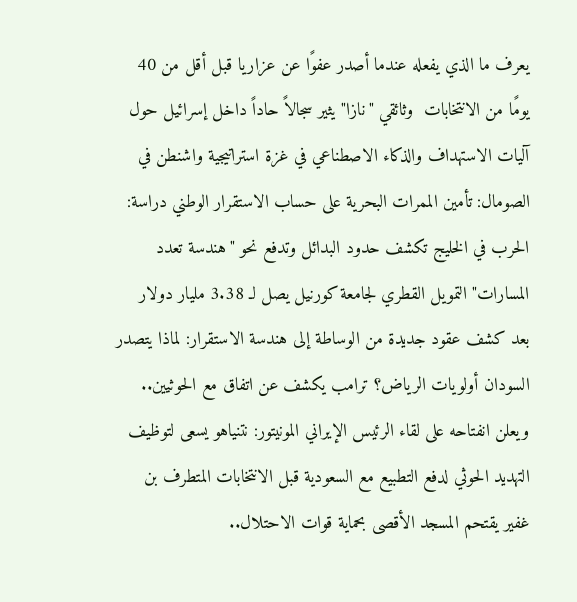يعرف ما الذي يفعله عندما أصدر عفوًا عن عزاريا قبل أقل من 40 يومًا من الانتخابات  وثائقي "نازا" يثير سجالاً حاداً داخل إسرائيل حول آليات الاستهداف والذكاء الاصطناعي في غزة استراتيجية واشنطن في الصومال: تأمين الممرات البحرية على حساب الاستقرار الوطني دراسة: الحرب في الخليج تكشف حدود البدائل وتدفع نحو "هندسة تعدد المسارات" التمويل القطري لجامعة كورنيل يصل لـ 3.38 مليار دولار بعد كشف عقود جديدة من الوساطة إلى هندسة الاستقرار: لماذا يتصدر السودان أولويات الرياض؟ ترامب يكشف عن اتفاق مع الحوثيين.. ويعلن انفتاحه على لقاء الرئيس الإيراني المونيتور: نتنياهو يسعى لتوظيف التهديد الحوثي لدفع التطبيع مع السعودية قبل الانتخابات المتطرف بن غفير يقتحم المسجد الأقصى بحماية قوات الاحتلال..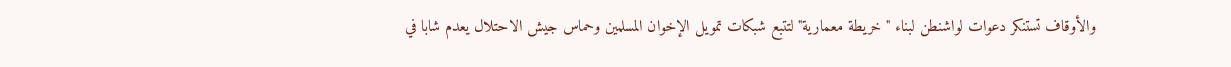والأوقاف تستنكر دعوات لواشنطن لبناء "خريطة معمارية" لتتبع شبكات تمويل الإخوان المسلمين وحماس جيش الاحتلال يعدم شابا في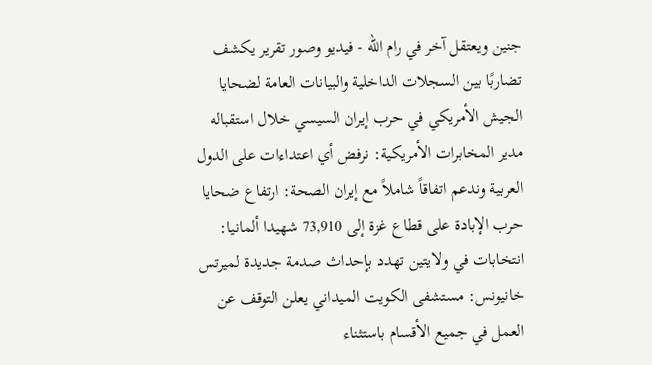جنين ويعتقل آخر في رام الله - فيديو وصور تقرير يكشف تضاربًا بين السجلات الداخلية والبيانات العامة لضحايا الجيش الأمريكي في حرب إيران السيسي خلال استقباله مدير المخابرات الأمريكية: نرفض أي اعتداءات على الدول العربية وندعم اتفاقاً شاملاً مع إيران الصحة: ارتفاع ضحايا حرب الإبادة على قطاع غزة إلى 73,910 شهيدا ألمانيا: انتخابات في ولايتين تهدد بإحداث صدمة جديدة لميرتس خانيونس: مستشفى الكويت الميداني يعلن التوقف عن العمل في جميع الأقسام باستثناء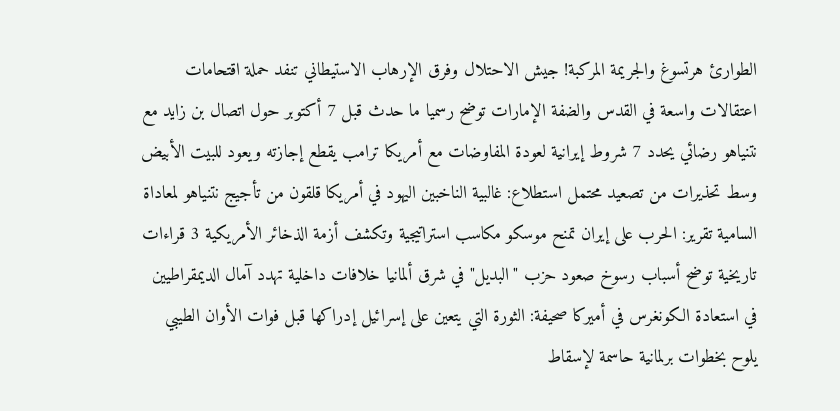الطوارئ هرتسوغ والجريمة المركبة! جيش الاحتلال وفرق الإرهاب الاستيطاني تنفد حملة اقتحامات اعتقالات واسعة في القدس والضفة الإمارات توضح رسميا ما حدث قبل 7 أكتوبر حول اتصال بن زايد مع نتنياهو رضائي يحدد 7 شروط إيرانية لعودة المفاوضات مع أمريكا ترامب يقطع إجازته ويعود للبيت الأبيض وسط تحذيرات من تصعيد محتمل استطلاع: غالبية الناخبين اليهود في أمريكا قلقون من تأجيج نتنياهو لمعاداة السامية تقرير: الحرب على إيران تمنح موسكو مكاسب استراتيجية وتكشف أزمة الذخائر الأمريكية 3 قراءات تاريخية توضح أسباب رسوخ صعود حزب "البديل" في شرق ألمانيا خلافات داخلية تهدد آمال الديمقراطيين في استعادة الكونغرس في أميركا صحيفة: الثورة التي يتعين على إسرائيل إدراكها قبل فوات الأوان الطيبي يلوح بخطوات برلمانية حاسمة لإسقاط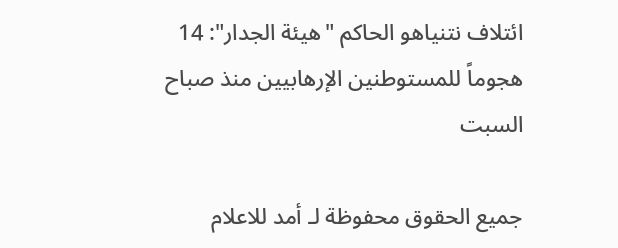ائتلاف نتنياهو الحاكم "هيئة الجدار": 14 هجوماً للمستوطنين الإرهابيين منذ صباح السبت

جميع الحقوق محفوظة لـ أمد للاعلام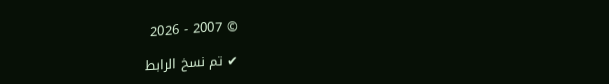© 2007 - 2026

✔ تم نسخ الرابط